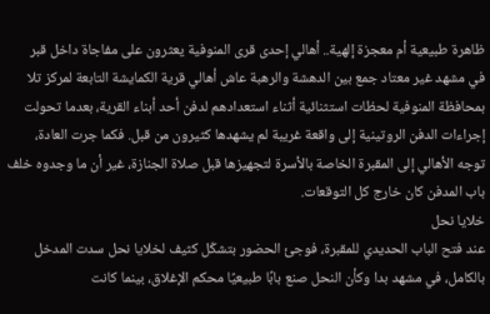ظاهرة طبيعية أم معجزة إلهية.. أهالي إحدى قرى المنوفية يعثرون على مفاجاة داخل قبر
في مشهد غير معتاد جمع بين الدهشة والرهبة عاش أهالي قرية الكمايشة التابعة لمركز تلا بمحافظة المنوفية لحظات استثنائية أثناء استعدادهم لدفن أحد أبناء القرية، بعدما تحولت إجراءات الدفن الروتينية إلى واقعة غريبة لم يشهدها كثيرون من قبل. فكما جرت العادة، توجه الأهالي إلى المقبرة الخاصة بالأسرة لتجهيزها قبل صلاة الجنازة، غير أن ما وجدوه خلف باب المدفن كان خارج كل التوقعات.
خلايا نحل
عند فتح الباب الحديدي للمقبرة، فوجئ الحضور بتشكّل كثيف لخلايا نحل سدت المدخل بالكامل، في مشهد بدا وكأن النحل صنع بابًا طبيعيًا محكم الإغلاق، بينما كانت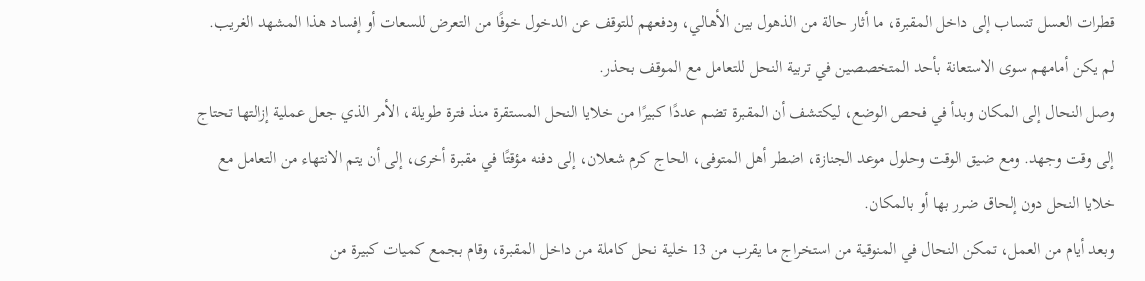قطرات العسل تنساب إلى داخل المقبرة، ما أثار حالة من الذهول بين الأهالي، ودفعهم للتوقف عن الدخول خوفًا من التعرض للسعات أو إفساد هذا المشهد الغريب. لم يكن أمامهم سوى الاستعانة بأحد المتخصصين في تربية النحل للتعامل مع الموقف بحذر.
وصل النحال إلى المكان وبدأ في فحص الوضع، ليكتشف أن المقبرة تضم عددًا كبيرًا من خلايا النحل المستقرة منذ فترة طويلة، الأمر الذي جعل عملية إزالتها تحتاج إلى وقت وجهد. ومع ضيق الوقت وحلول موعد الجنازة، اضطر أهل المتوفى، الحاج كرم شعلان، إلى دفنه مؤقتًا في مقبرة أخرى، إلى أن يتم الانتهاء من التعامل مع خلايا النحل دون إلحاق ضرر بها أو بالمكان.
وبعد أيام من العمل، تمكن النحال في المنوقية من استخراج ما يقرب من 13 خلية نحل كاملة من داخل المقبرة، وقام بجمع كميات كبيرة من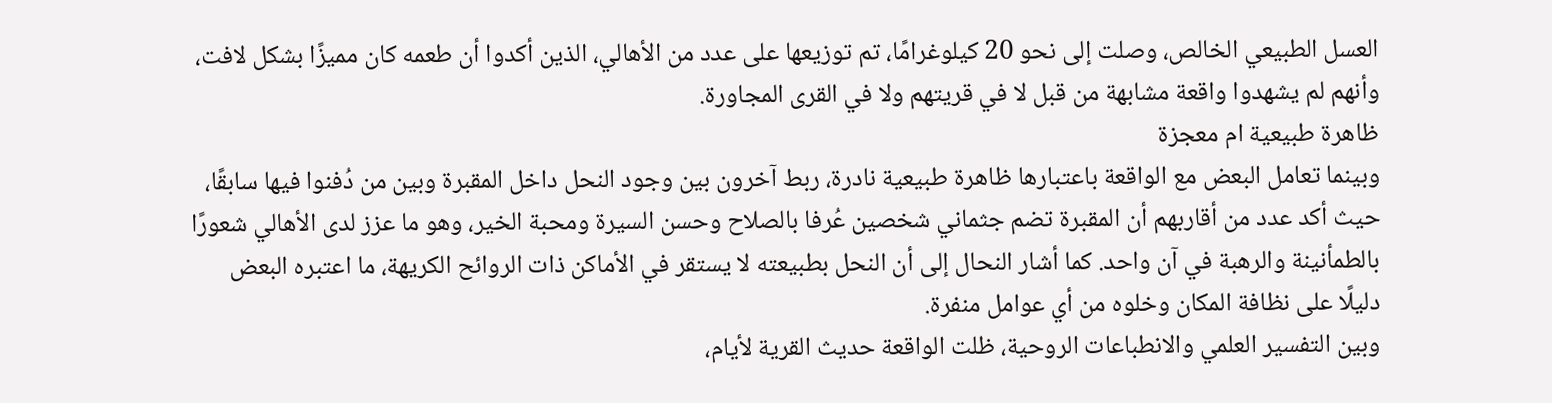العسل الطبيعي الخالص، وصلت إلى نحو 20 كيلوغرامًا، تم توزيعها على عدد من الأهالي، الذين أكدوا أن طعمه كان مميزًا بشكل لافت، وأنهم لم يشهدوا واقعة مشابهة من قبل لا في قريتهم ولا في القرى المجاورة.
ظاهرة طبيعية ام معجزة
وبينما تعامل البعض مع الواقعة باعتبارها ظاهرة طبيعية نادرة، ربط آخرون بين وجود النحل داخل المقبرة وبين من دُفنوا فيها سابقًا، حيث أكد عدد من أقاربهم أن المقبرة تضم جثماني شخصين عُرفا بالصلاح وحسن السيرة ومحبة الخير، وهو ما عزز لدى الأهالي شعورًا بالطمأنينة والرهبة في آن واحد. كما أشار النحال إلى أن النحل بطبيعته لا يستقر في الأماكن ذات الروائح الكريهة، ما اعتبره البعض دليلًا على نظافة المكان وخلوه من أي عوامل منفرة.
وبين التفسير العلمي والانطباعات الروحية، ظلت الواقعة حديث القرية لأيام،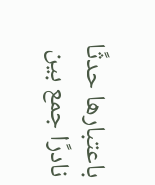باعتبارها حدثًا نادرًا جمع بين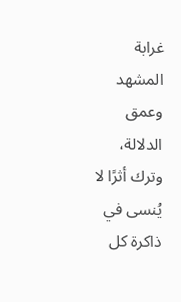غرابة المشهد وعمق الدلالة، وترك أثرًا لا يُنسى في ذاكرة كل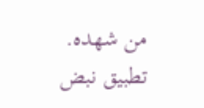من شهده.
تطبيق نبض